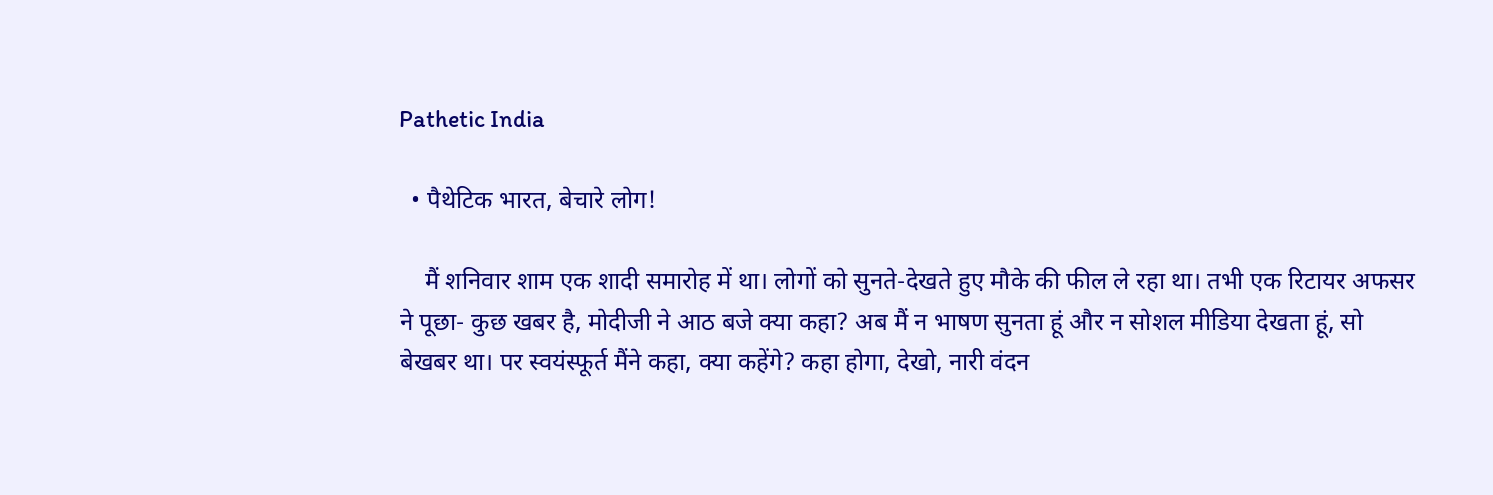Pathetic India

  • पैथेटिक भारत, बेचारे लोग!

    मैं शनिवार शाम एक शादी समारोह में था। लोगों को सुनते-देखते हुए मौके की फील ले रहा था। तभी एक रिटायर अफसर ने पूछा- कुछ खबर है, मोदीजी ने आठ बजे क्या कहा? अब मैं न भाषण सुनता हूं और न सोशल मीडिया देखता हूं, सो बेखबर था। पर स्वयंस्फूर्त मैंने कहा, क्या कहेंगे? कहा होगा, देखो, नारी वंदन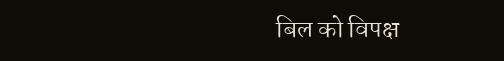बिल को विपक्ष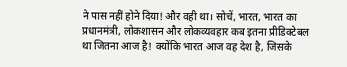ने पास नहीं होने दिया! और वही था। सोचें, भारत, भारत का प्रधानमंत्री, लोकशासन और लोकव्यवहार कब इतना प्रीडिक्टेबल था जितना आज है! क्योंकि भारत आज वह देश है, जिसके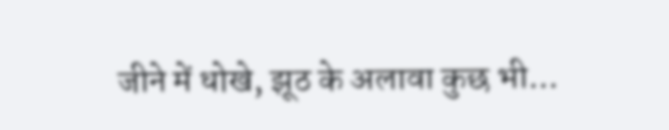जीने में धोखे, झूठ के अलावा कुछ भी...